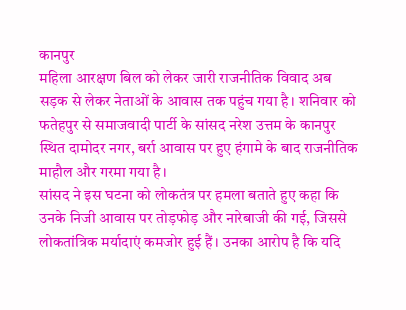कानपुर
महिला आरक्षण बिल को लेकर जारी राजनीतिक विवाद अब सड़क से लेकर नेताओं के आवास तक पहुंच गया है। शनिवार को फतेहपुर से समाजवादी पार्टी के सांसद नरेश उत्तम के कानपुर स्थित दामोदर नगर, बर्रा आवास पर हुए हंगामे के बाद राजनीतिक माहौल और गरमा गया है।
सांसद ने इस घटना को लोकतंत्र पर हमला बताते हुए कहा कि उनके निजी आवास पर तोड़फोड़ और नारेबाजी की गई, जिससे लोकतांत्रिक मर्यादाएं कमजोर हुई हैं। उनका आरोप है कि यदि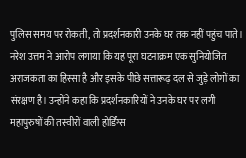पुलिस समय पर रोकती, तो प्रदर्शनकारी उनके घर तक नहीं पहुंच पाते।
नरेश उत्तम ने आरोप लगाया कि यह पूरा घटनाक्रम एक सुनियोजित अराजकता का हिस्सा है और इसके पीछे सत्तारूढ़ दल से जुड़े लोगों का संरक्षण है। उन्होंने कहा कि प्रदर्शनकारियों ने उनके घर पर लगी महापुरुषों की तस्वीरों वाली होर्डिंग्स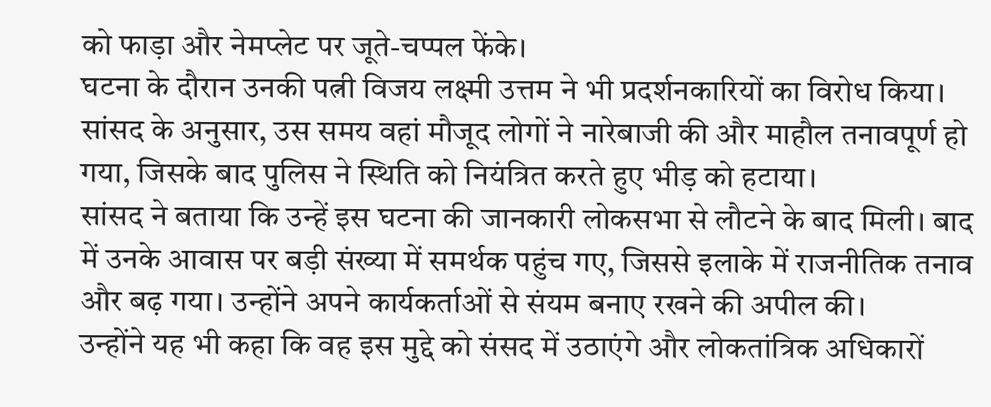को फाड़ा और नेमप्लेट पर जूते-चप्पल फेंके।
घटना के दौरान उनकी पत्नी विजय लक्ष्मी उत्तम ने भी प्रदर्शनकारियों का विरोध किया। सांसद के अनुसार, उस समय वहां मौजूद लोगों ने नारेबाजी की और माहौल तनावपूर्ण हो गया, जिसके बाद पुलिस ने स्थिति को नियंत्रित करते हुए भीड़ को हटाया।
सांसद ने बताया कि उन्हें इस घटना की जानकारी लोकसभा से लौटने के बाद मिली। बाद में उनके आवास पर बड़ी संख्या में समर्थक पहुंच गए, जिससे इलाके में राजनीतिक तनाव और बढ़ गया। उन्होंने अपने कार्यकर्ताओं से संयम बनाए रखने की अपील की।
उन्होंने यह भी कहा कि वह इस मुद्दे को संसद में उठाएंगे और लोकतांत्रिक अधिकारों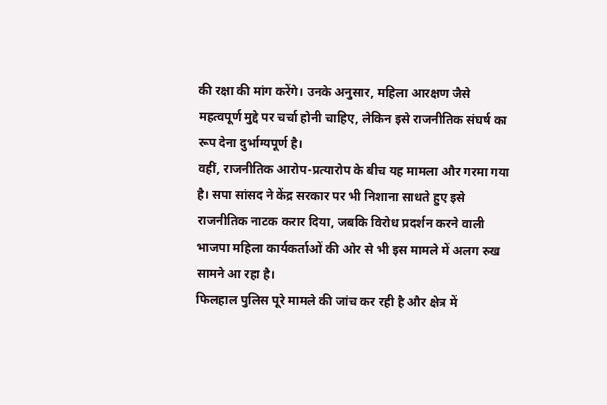की रक्षा की मांग करेंगे। उनके अनुसार, महिला आरक्षण जैसे महत्वपूर्ण मुद्दे पर चर्चा होनी चाहिए, लेकिन इसे राजनीतिक संघर्ष का रूप देना दुर्भाग्यपूर्ण है।
वहीं, राजनीतिक आरोप-प्रत्यारोप के बीच यह मामला और गरमा गया है। सपा सांसद ने केंद्र सरकार पर भी निशाना साधते हुए इसे राजनीतिक नाटक करार दिया, जबकि विरोध प्रदर्शन करने वाली भाजपा महिला कार्यकर्ताओं की ओर से भी इस मामले में अलग रुख सामने आ रहा है।
फिलहाल पुलिस पूरे मामले की जांच कर रही है और क्षेत्र में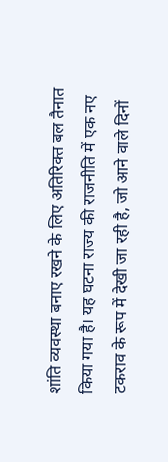शांति व्यवस्था बनाए रखने के लिए अतिरिक्त बल तैनात किया गया है। यह घटना राज्य की राजनीति में एक नए टकराव के रूप में देखी जा रही है, जो आने वाले दिनों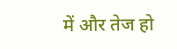में और तेज हो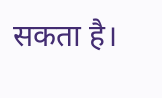सकता है।